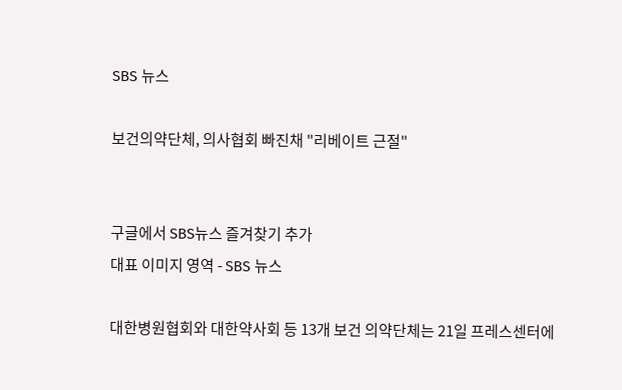SBS 뉴스

보건의약단체, 의사협회 빠진채 "리베이트 근절"


구글에서 SBS뉴스 즐겨찾기 추가
대표 이미지 영역 - SBS 뉴스

대한병원협회와 대한약사회 등 13개 보건 의약단체는 21일 프레스센터에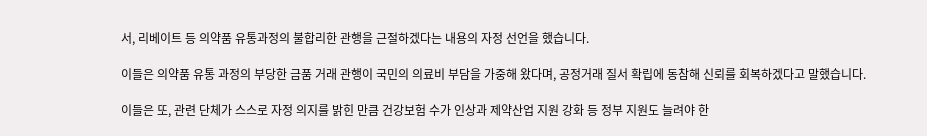서, 리베이트 등 의약품 유통과정의 불합리한 관행을 근절하겠다는 내용의 자정 선언을 했습니다.

이들은 의약품 유통 과정의 부당한 금품 거래 관행이 국민의 의료비 부담을 가중해 왔다며, 공정거래 질서 확립에 동참해 신뢰를 회복하겠다고 말했습니다.

이들은 또, 관련 단체가 스스로 자정 의지를 밝힌 만큼 건강보험 수가 인상과 제약산업 지원 강화 등 정부 지원도 늘려야 한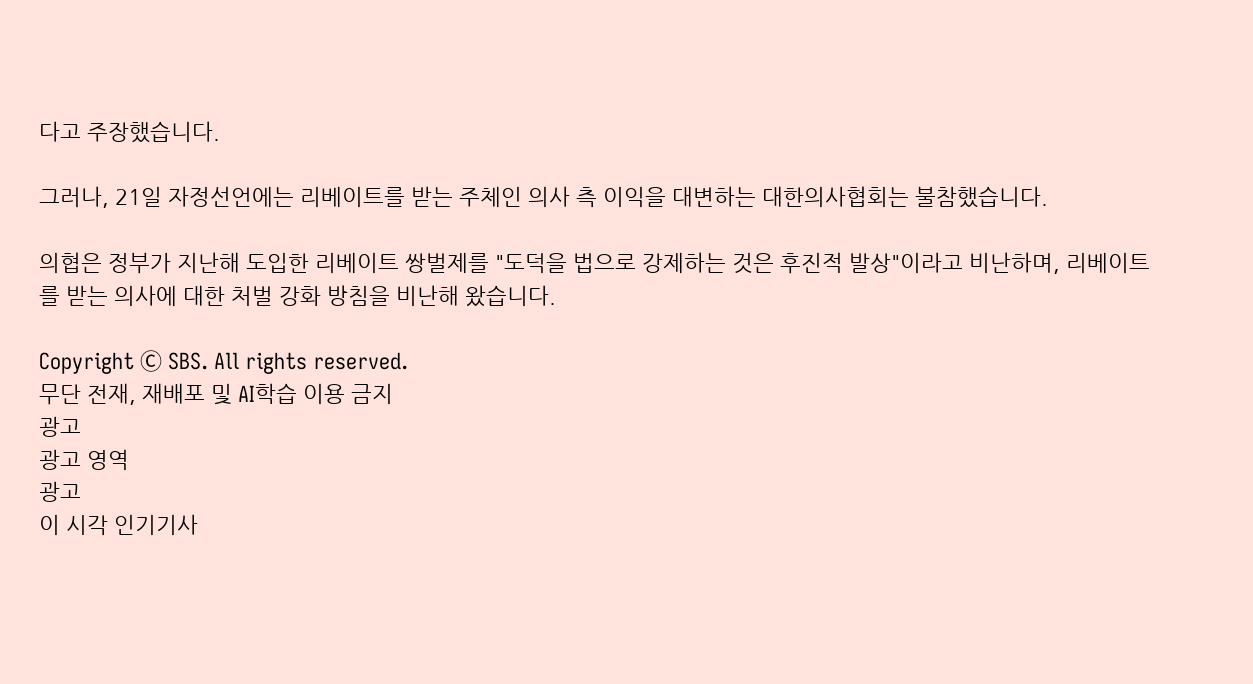다고 주장했습니다.

그러나, 21일 자정선언에는 리베이트를 받는 주체인 의사 측 이익을 대변하는 대한의사협회는 불참했습니다.

의협은 정부가 지난해 도입한 리베이트 쌍벌제를 "도덕을 법으로 강제하는 것은 후진적 발상"이라고 비난하며, 리베이트를 받는 의사에 대한 처벌 강화 방침을 비난해 왔습니다.

Copyright Ⓒ SBS. All rights reserved.
무단 전재, 재배포 및 AI학습 이용 금지
광고
광고 영역
광고
이 시각 인기기사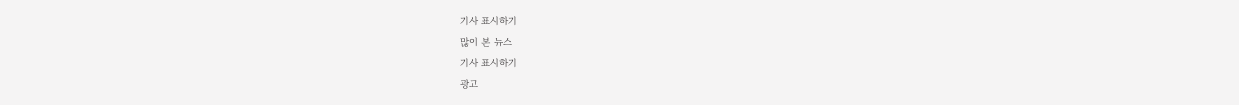기사 표시하기
많이 본 뉴스
기사 표시하기
광고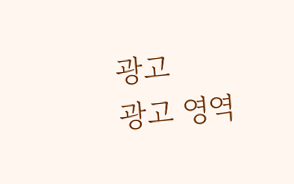광고
광고 영역